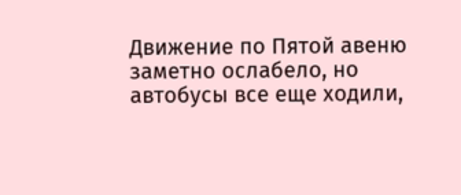Движение по Пятой авеню заметно ослабело, но автобусы все еще ходили,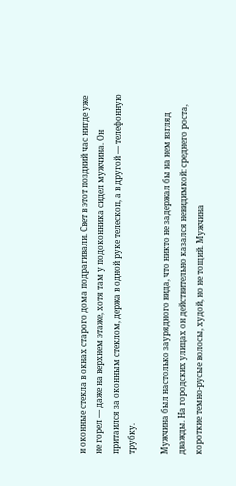и оконные стекла в окнах старого дома подрагивали. Свет в этот поздний час нигде уже не горел — даже на верхнем этаже, хотя там у подоконника сидел мужчина. Он притаился за оконным стеклом, держа в одной руке телескоп, а в другой — телефонную трубку.

Мужчина был настолько заурядного вида, что никто не задержал бы на нем взгляд дважды. На городских улицах он действительно казался невидимкой: среднего роста, короткие темно-русые волосы, худой, но не тощий. Мужчина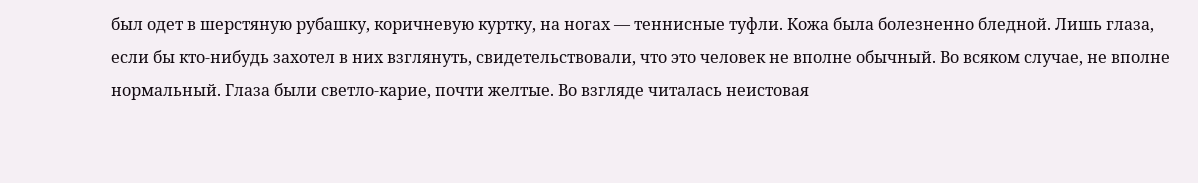был одет в шерстяную рубашку, коричневую куртку, на ногах — теннисные туфли. Кожа была болезненно бледной. Лишь глаза, если бы кто-нибудь захотел в них взглянуть, свидетельствовали, что это человек не вполне обычный. Во всяком случае, не вполне нормальный. Глаза были светло-карие, почти желтые. Во взгляде читалась неистовая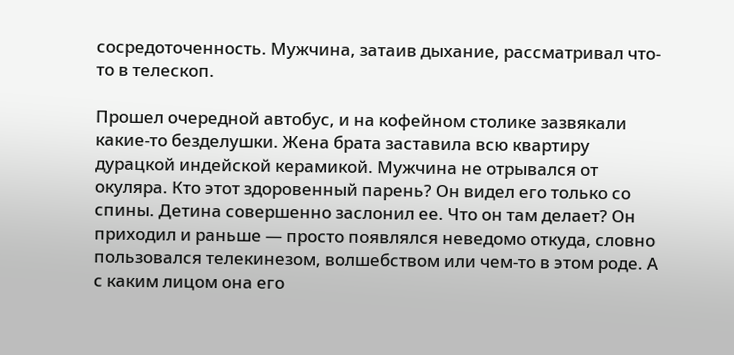сосредоточенность. Мужчина, затаив дыхание, рассматривал что-то в телескоп.

Прошел очередной автобус, и на кофейном столике зазвякали какие-то безделушки. Жена брата заставила всю квартиру дурацкой индейской керамикой. Мужчина не отрывался от окуляра. Кто этот здоровенный парень? Он видел его только со спины. Детина совершенно заслонил ее. Что он там делает? Он приходил и раньше — просто появлялся неведомо откуда, словно пользовался телекинезом, волшебством или чем-то в этом роде. А с каким лицом она его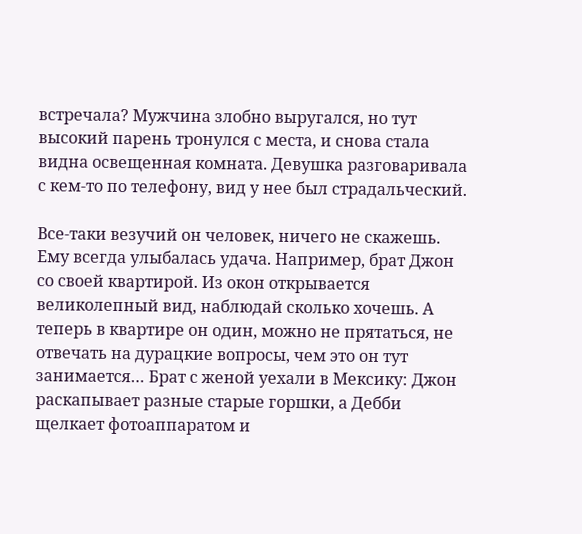встречала? Мужчина злобно выругался, но тут высокий парень тронулся с места, и снова стала видна освещенная комната. Девушка разговаривала с кем-то по телефону, вид у нее был страдальческий.

Все-таки везучий он человек, ничего не скажешь. Ему всегда улыбалась удача. Например, брат Джон со своей квартирой. Из окон открывается великолепный вид, наблюдай сколько хочешь. А теперь в квартире он один, можно не прятаться, не отвечать на дурацкие вопросы, чем это он тут занимается… Брат с женой уехали в Мексику: Джон раскапывает разные старые горшки, а Дебби щелкает фотоаппаратом и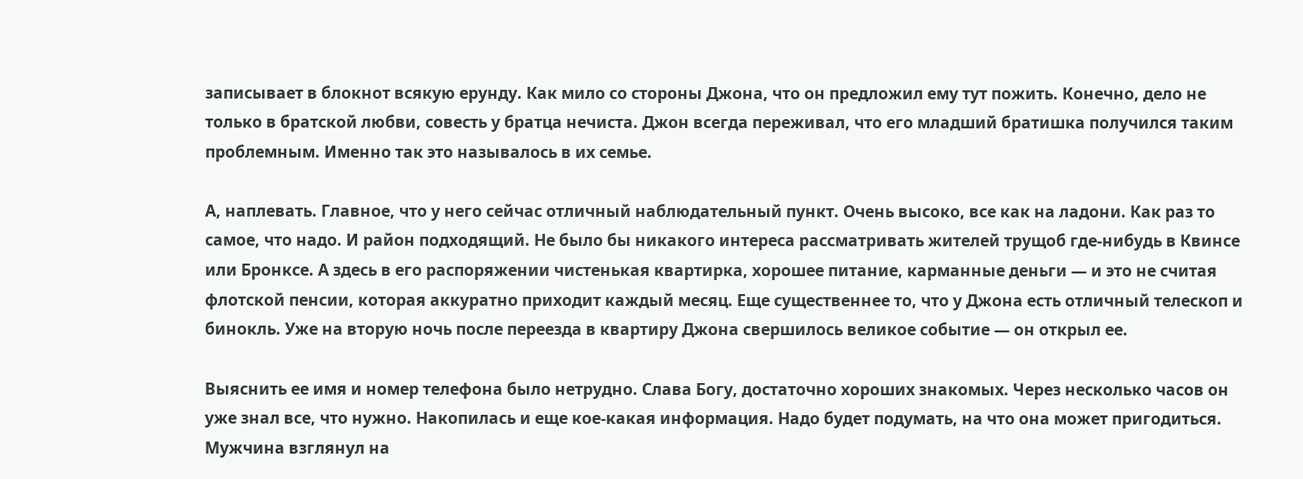записывает в блокнот всякую ерунду. Как мило со стороны Джона, что он предложил ему тут пожить. Конечно, дело не только в братской любви, совесть у братца нечиста. Джон всегда переживал, что его младший братишка получился таким проблемным. Именно так это называлось в их семье.

А, наплевать. Главное, что у него сейчас отличный наблюдательный пункт. Очень высоко, все как на ладони. Как раз то самое, что надо. И район подходящий. Не было бы никакого интереса рассматривать жителей трущоб где-нибудь в Квинсе или Бронксе. А здесь в его распоряжении чистенькая квартирка, хорошее питание, карманные деньги — и это не считая флотской пенсии, которая аккуратно приходит каждый месяц. Еще существеннее то, что у Джона есть отличный телескоп и бинокль. Уже на вторую ночь после переезда в квартиру Джона свершилось великое событие — он открыл ее.

Выяснить ее имя и номер телефона было нетрудно. Слава Богу, достаточно хороших знакомых. Через несколько часов он уже знал все, что нужно. Накопилась и еще кое-какая информация. Надо будет подумать, на что она может пригодиться. Мужчина взглянул на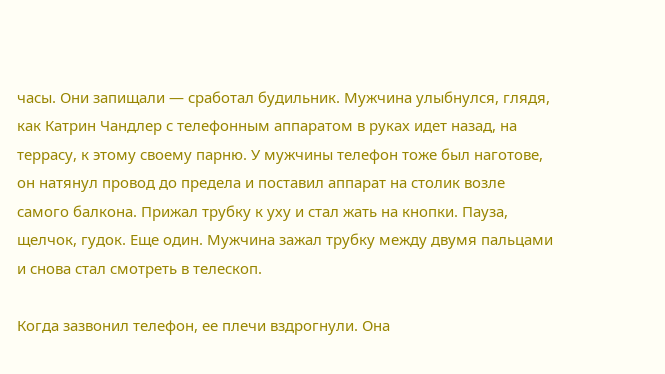часы. Они запищали — сработал будильник. Мужчина улыбнулся, глядя, как Катрин Чандлер с телефонным аппаратом в руках идет назад, на террасу, к этому своему парню. У мужчины телефон тоже был наготове, он натянул провод до предела и поставил аппарат на столик возле самого балкона. Прижал трубку к уху и стал жать на кнопки. Пауза, щелчок, гудок. Еще один. Мужчина зажал трубку между двумя пальцами и снова стал смотреть в телескоп.

Когда зазвонил телефон, ее плечи вздрогнули. Она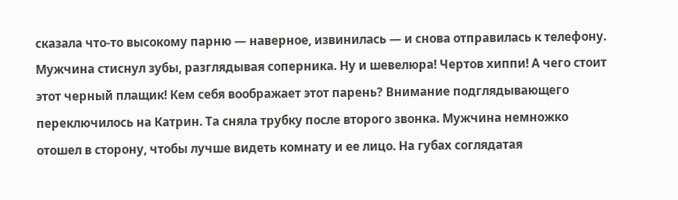сказала что-то высокому парню — наверное, извинилась — и снова отправилась к телефону. Мужчина стиснул зубы, разглядывая соперника. Ну и шевелюра! Чертов хиппи! А чего стоит этот черный плащик! Кем себя воображает этот парень? Внимание подглядывающего переключилось на Катрин. Та сняла трубку после второго звонка. Мужчина немножко отошел в сторону, чтобы лучше видеть комнату и ее лицо. На губах соглядатая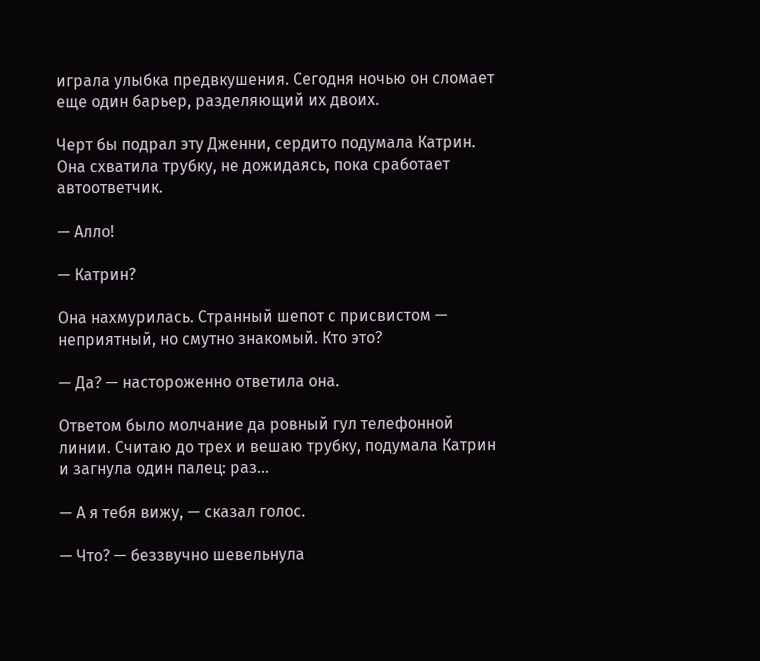играла улыбка предвкушения. Сегодня ночью он сломает еще один барьер, разделяющий их двоих.

Черт бы подрал эту Дженни, сердито подумала Катрин. Она схватила трубку, не дожидаясь, пока сработает автоответчик.

— Алло!

— Катрин?

Она нахмурилась. Странный шепот с присвистом — неприятный, но смутно знакомый. Кто это?

— Да? — настороженно ответила она.

Ответом было молчание да ровный гул телефонной линии. Считаю до трех и вешаю трубку, подумала Катрин и загнула один палец: раз…

— А я тебя вижу, — сказал голос.

— Что? — беззвучно шевельнула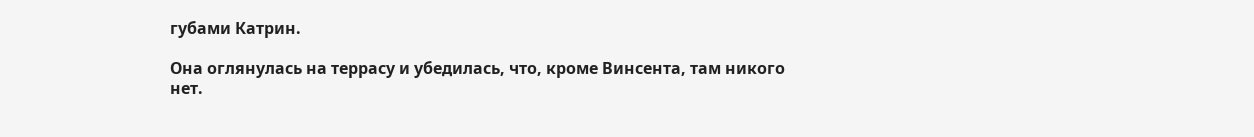губами Катрин.

Она оглянулась на террасу и убедилась, что, кроме Винсента, там никого нет.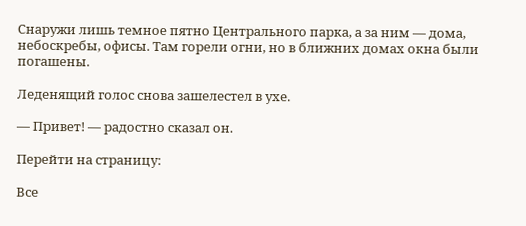Снаружи лишь темное пятно Центрального парка, а за ним — дома, небоскребы, офисы. Там горели огни, но в ближних домах окна были погашены.

Леденящий голос снова зашелестел в ухе.

— Привет! — радостно сказал он.

Перейти на страницу:

Все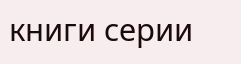книги серии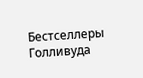Бестселлеры Голливуда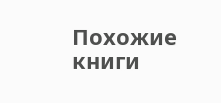Похожие книги